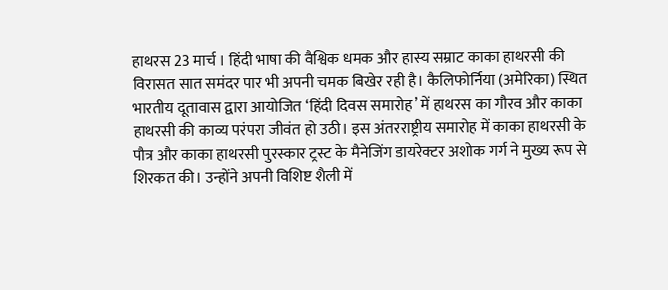हाथरस 23 मार्च । हिंदी भाषा की वैश्विक धमक और हास्य सम्राट काका हाथरसी की विरासत सात समंदर पार भी अपनी चमक बिखेर रही है। कैलिफोर्निया (अमेरिका) स्थित भारतीय दूतावास द्वारा आयोजित ‘हिंदी दिवस समारोह’ में हाथरस का गौरव और काका हाथरसी की काव्य परंपरा जीवंत हो उठी। इस अंतरराष्ट्रीय समारोह में काका हाथरसी के पौत्र और काका हाथरसी पुरस्कार ट्रस्ट के मैनेजिंग डायरेक्टर अशोक गर्ग ने मुख्य रूप से शिरकत की। उन्होंने अपनी विशिष्ट शैली में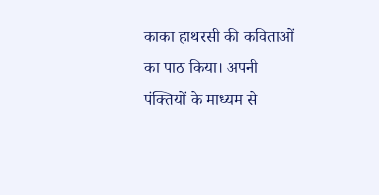काका हाथरसी की कविताओं का पाठ किया। अपनी पंक्तियों के माध्यम से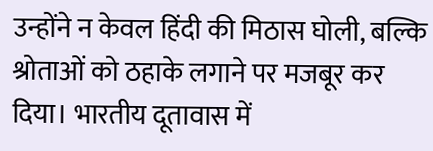उन्होंने न केवल हिंदी की मिठास घोली, बल्कि श्रोताओं को ठहाके लगाने पर मजबूर कर दिया। भारतीय दूतावास में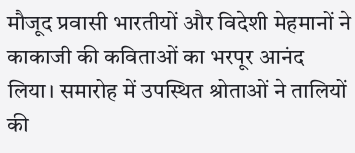मौजूद प्रवासी भारतीयों और विदेशी मेहमानों ने काकाजी की कविताओं का भरपूर आनंद लिया। समारोह में उपस्थित श्रोताओं ने तालियों की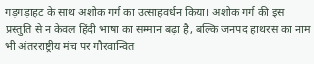गड़गड़ाहट के साथ अशोक गर्ग का उत्साहवर्धन किया। अशोक गर्ग की इस प्रस्तुति से न केवल हिंदी भाषा का सम्मान बढ़ा है, बल्कि जनपद हाथरस का नाम भी अंतरराष्ट्रीय मंच पर गौरवान्वित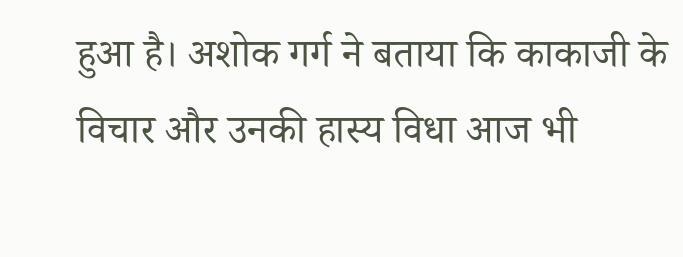हुआ है। अशोक गर्ग ने बताया कि काकाजी के विचार और उनकी हास्य विधा आज भी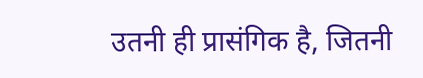उतनी ही प्रासंगिक है, जितनी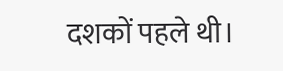दशकों पहले थी।